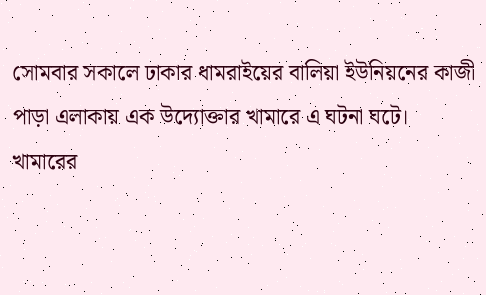সোমবার সকালে ঢাকার ধামরাইয়ের বালিয়া ইউনিয়নের কাজী পাড়া এলাকায় এক উদ্যোক্তার খামারে এ ঘটনা ঘটে।
খামারের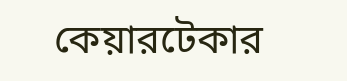কেয়ারটেকার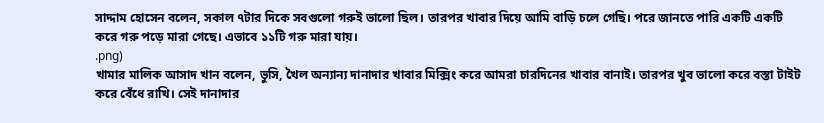সাদ্দাম হোসেন বলেন, সকাল ৭টার দিকে সবগুলো গরুই ভালো ছিল। তারপর খাবার দিয়ে আমি বাড়ি চলে গেছি। পরে জানতে পারি একটি একটি করে গরু পড়ে মারা গেছে। এভাবে ১১টি গরু মারা যায়।
.png)
খামার মালিক আসাদ খান বলেন, ভুসি, খৈল অন্যান্য দানাদার খাবার মিক্সিং করে আমরা চারদিনের খাবার বানাই। তারপর খুব ভালো করে বস্তা টাইট করে বেঁধে রাখি। সেই দানাদার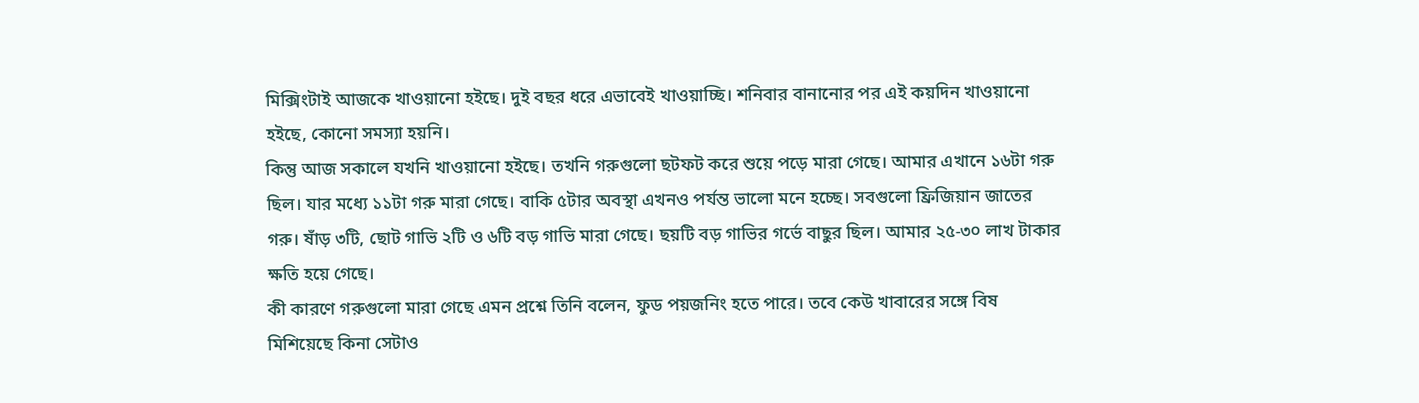মিক্সিংটাই আজকে খাওয়ানো হইছে। দুই বছর ধরে এভাবেই খাওয়াচ্ছি। শনিবার বানানোর পর এই কয়দিন খাওয়ানো হইছে, কোনো সমস্যা হয়নি।
কিন্তু আজ সকালে যখনি খাওয়ানো হইছে। তখনি গরুগুলো ছটফট করে শুয়ে পড়ে মারা গেছে। আমার এখানে ১৬টা গরু ছিল। যার মধ্যে ১১টা গরু মারা গেছে। বাকি ৫টার অবস্থা এখনও পর্যন্ত ভালো মনে হচ্ছে। সবগুলো ফ্রিজিয়ান জাতের গরু। ষাঁড় ৩টি, ছোট গাভি ২টি ও ৬টি বড় গাভি মারা গেছে। ছয়টি বড় গাভির গর্ভে বাছুর ছিল। আমার ২৫-৩০ লাখ টাকার ক্ষতি হয়ে গেছে।
কী কারণে গরুগুলো মারা গেছে এমন প্রশ্নে তিনি বলেন, ফুড পয়জনিং হতে পারে। তবে কেউ খাবারের সঙ্গে বিষ মিশিয়েছে কিনা সেটাও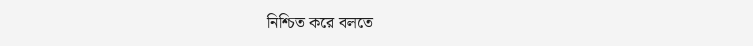নিশ্চিত করে বলতে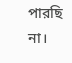পারছি না।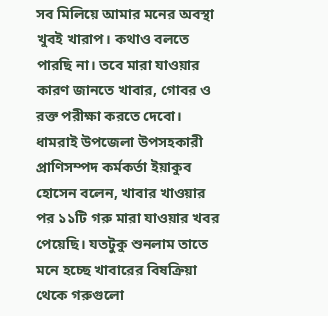সব মিলিয়ে আমার মনের অবস্থা খুবই খারাপ। কথাও বলতে পারছি না। তবে মারা যাওয়ার কারণ জানতে খাবার, গোবর ও রক্ত পরীক্ষা করতে দেবো।
ধামরাই উপজেলা উপসহকারী প্রাণিসম্পদ কর্মকর্তা ইয়াকুব হোসেন বলেন, খাবার খাওয়ার পর ১১টি গরু মারা যাওয়ার খবর পেয়েছি। যতটুকু শুনলাম তাতে মনে হচ্ছে খাবারের বিষক্রিয়া থেকে গরুগুলো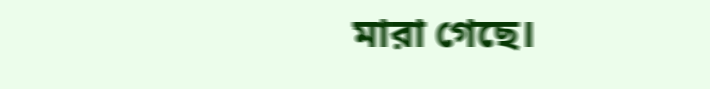মারা গেছে।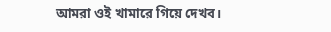আমরা ওই খামারে গিয়ে দেখব।